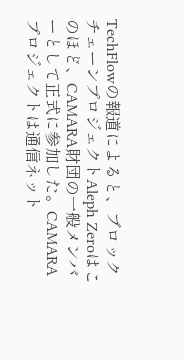TechFlowの報道によると、ブロックチェーンプロジェクトAleph Zeroはこのほど、CAMARA財団の一般メンバーとして正式に参加した。CAMARAプロジェクトは通信ネット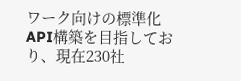ワーク向けの標準化API構築を目指しており、現在230社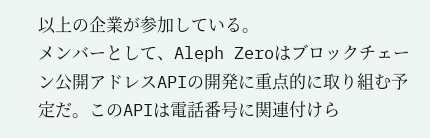以上の企業が参加している。
メンバーとして、Aleph Zeroはブロックチェーン公開アドレスAPIの開発に重点的に取り組む予定だ。このAPIは電話番号に関連付けら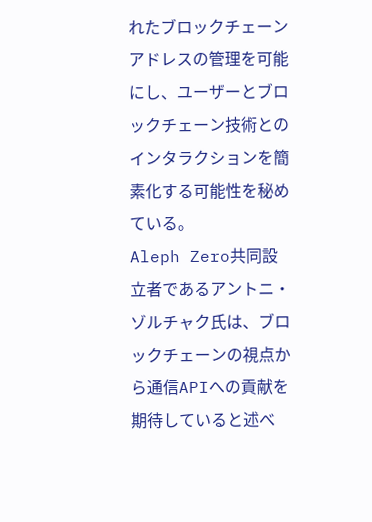れたブロックチェーンアドレスの管理を可能にし、ユーザーとブロックチェーン技術とのインタラクションを簡素化する可能性を秘めている。
Aleph Zero共同設立者であるアントニ・ゾルチャク氏は、ブロックチェーンの視点から通信APIへの貢献を期待していると述べ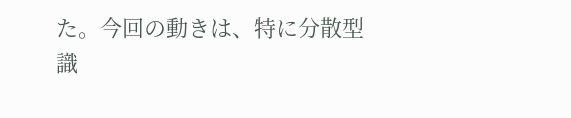た。今回の動きは、特に分散型識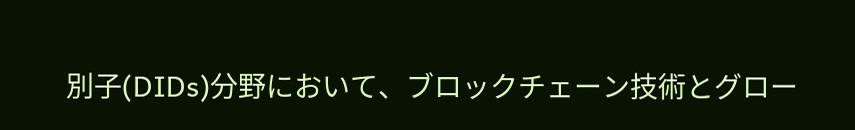別子(DIDs)分野において、ブロックチェーン技術とグロー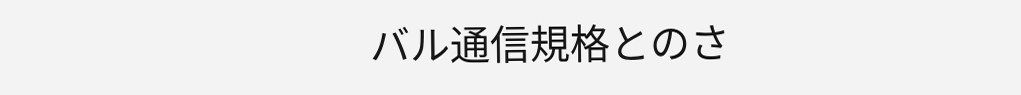バル通信規格とのさ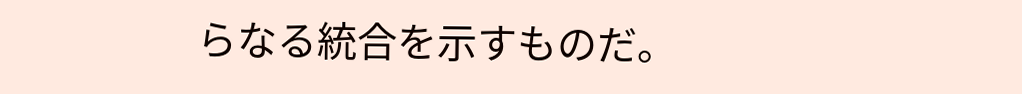らなる統合を示すものだ。